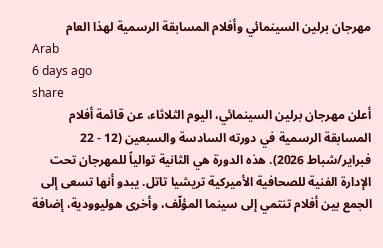مهرجان برلين السينمائي وأفلام المسابقة الرسمية لهذا العام
Arab
6 days ago
share
أعلن مهرجان برلين السينمائي، اليوم الثلاثاء، عن قائمة أفلام المسابقة الرسمية في دورته السادسة والسبعين (12 - 22 فبراير/شباط 2026). هذه الدورة هي الثانية توالياً للمهرجان تحت الإدارة الفنية للصحافية الأميركية تريشيا تاتل. يبدو أنها تسعى إلى الجمع بين أفلام تنتمي إلى سينما المؤلّف، وأخرى هوليوودية، إضافة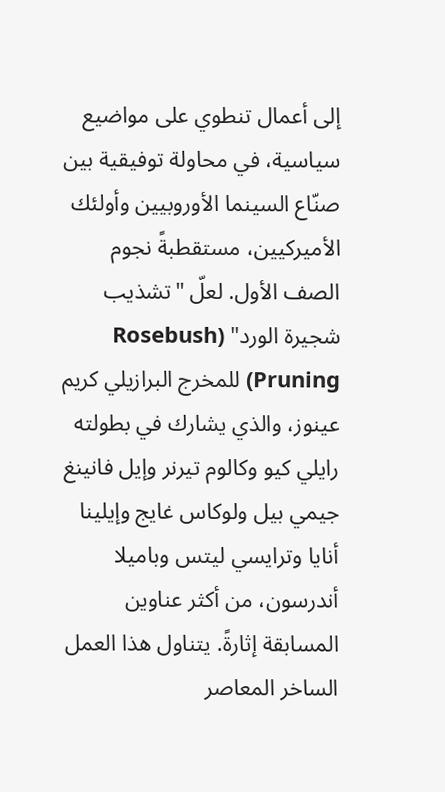إلى أعمال تنطوي على مواضيع سياسية، في محاولة توفيقية بين صنّاع السينما الأوروبيين وأولئك الأميركيين، مستقطبةً نجوم الصف الأول. لعلّ "تشذيب شجيرة الورد" (Rosebush Pruning) للمخرج البرازيلي كريم عينوز، والذي يشارك في بطولته رايلي كيو وكالوم تيرنر وإيل فانينغ جيمي بيل ولوكاس غايج وإيلينا أنايا وترايسي ليتس وباميلا أندرسون، من أكثر عناوين المسابقة إثارةً. يتناول هذا العمل الساخر المعاصر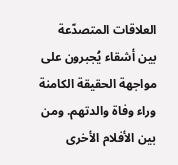العلاقات المتصدّعة بين أشقاء يُجبرون على مواجهة الحقيقة الكامنة وراء وفاة والدتهم. ومن بين الأفلام الأخرى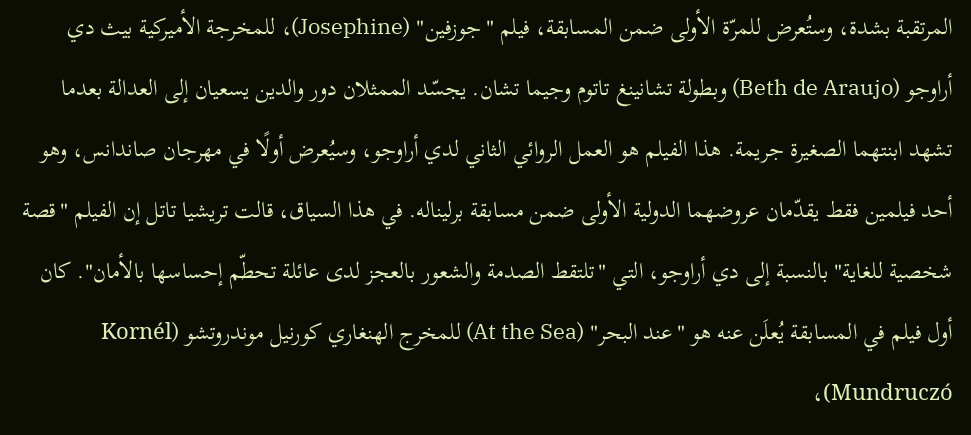المرتقبة بشدة، وستُعرض للمرّة الأولى ضمن المسابقة، فيلم "جوزفين" (Josephine)، للمخرجة الأميركية بيث دي أراوجو (Beth de Araujo) وبطولة تشانينغ تاتوم وجيما تشان. يجسّد الممثلان دور والدين يسعيان إلى العدالة بعدما تشهد ابنتهما الصغيرة جريمة. هذا الفيلم هو العمل الروائي الثاني لدي أراوجو، وسيُعرض أولًا في مهرجان صاندانس، وهو أحد فيلمين فقط يقدّمان عروضهما الدولية الأولى ضمن مسابقة برليناله. في هذا السياق، قالت تريشيا تاتل إن الفيلم "قصة شخصية للغاية" بالنسبة إلى دي أراوجو، التي "تلتقط الصدمة والشعور بالعجز لدى عائلة تحطّم إحساسها بالأمان". كان أول فيلم في المسابقة يُعلَن عنه هو "عند البحر" (At the Sea) للمخرج الهنغاري كورنيل موندروتشو (Kornél Mundruczó)،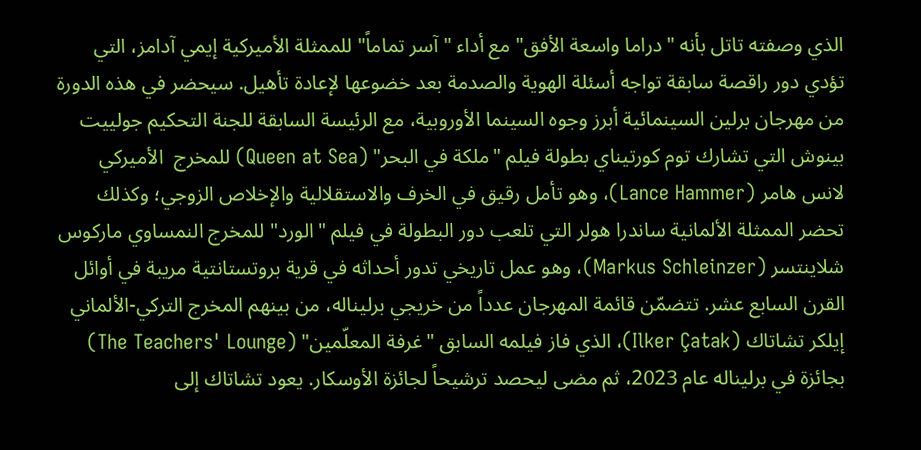الذي وصفته تاتل بأنه "دراما واسعة الأفق" مع أداء "آسر تماماً" للممثلة الأميركية إيمي آدامز، التي تؤدي دور راقصة سابقة تواجه أسئلة الهوية والصدمة بعد خضوعها لإعادة تأهيل. سيحضر في هذه الدورة من مهرجان برلين السينمائية أبرز وجوه السينما الأوروبية، مع الرئيسة السابقة للجنة التحكيم جولييت بينوش التي تشارك توم كورتيناي بطولة فيلم "ملكة في البحر" (Queen at Sea) للمخرج  الأميركي لانس هامر (Lance Hammer)، وهو تأمل رقيق في الخرف والاستقلالية والإخلاص الزوجي؛ وكذلك تحضر الممثلة الألمانية ساندرا هولر التي تلعب دور البطولة في فيلم "الورد" للمخرج النمساوي ماركوس شلاينتسر (Markus Schleinzer)، وهو عمل تاريخي تدور أحداثه في قرية بروتستانتية مريبة في أوائل القرن السابع عشر. تتضمّن قائمة المهرجان عدداً من خريجي برليناله، من بينهم المخرج التركي-الألماني إيلكر تشاتاك (Ilker Çatak)، الذي فاز فيلمه السابق "غرفة المعلّمين" (The Teachers' Lounge) بجائزة في برليناله عام 2023، ثم مضى ليحصد ترشيحاً لجائزة الأوسكار. يعود تشاتاك إلى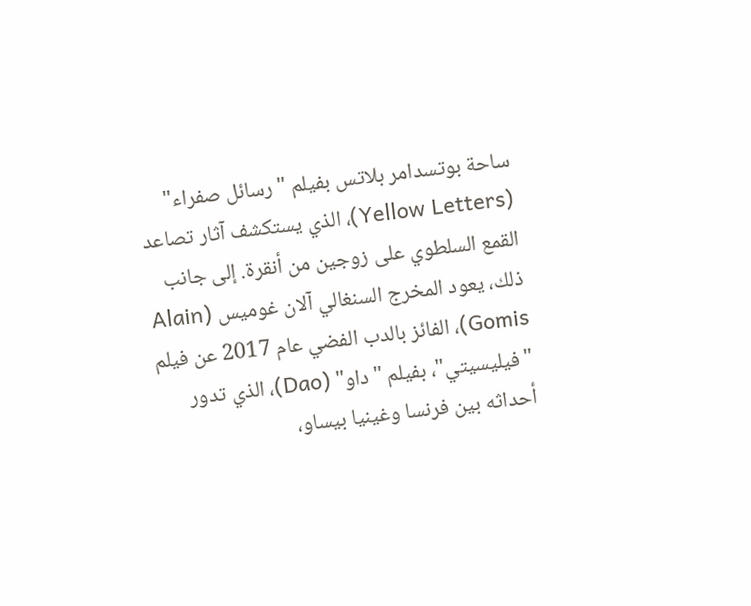ساحة بوتسدامر بلاتس بفيلم "رسائل صفراء" (Yellow Letters)، الذي يستكشف آثار تصاعد القمع السلطوي على زوجين من أنقرة. إلى جانب ذلك، يعود المخرج السنغالي آلان غوميس (Alain Gomis)، الفائز بالدب الفضي عام 2017 عن فيلم "فيليسيتي"، بفيلم "داو" (Dao)، الذي تدور أحداثه بين فرنسا وغينيا بيساو،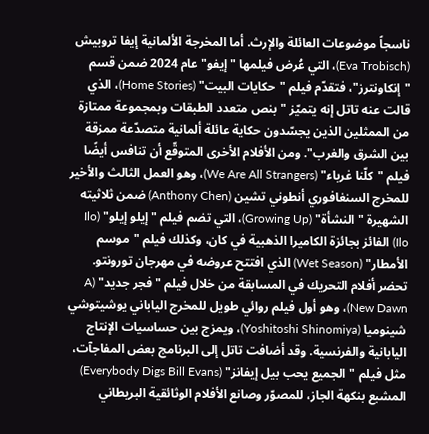ناسجاً موضوعات العائلة والإرث. أما المخرجة الألمانية إيفا تروبيش (Eva Trobisch)، التي عُرض فيلمها "إيفو" عام 2024 ضمن قسم "إنكاونترز"، فتقدّم فيلم "حكايات البيت" (Home Stories)، الذي قالت عنه تاتل إنه يتميّز "بنص متعدد الطبقات وبمجموعة ممتازة من الممثلين الذين يجسّدون حكاية عائلة ألمانية متصدّعة ممزقة بين الشرق والغرب". ومن الأفلام الأخرى المتوقّع أن تنافس أيضًا فيلم "كلّنا غرباء" (We Are All Strangers)، وهو العمل الثالث والأخير للمخرج السنغافوري أنطوني تشين (Anthony Chen) ضمن ثلاثيته الشهيرة "النشأة" (Growing Up)، التي تضم فيلم "إيلو إيلو" (Ilo Ilo) الفائز بجائزة الكاميرا الذهبية في كان، وكذلك فيلم "موسم الأمطار" (Wet Season) الذي افتتح عروضه في مهرجان تورونتو. تحضر أفلام التحريك في المسابقة من خلال فيلم "فجر جديد" (A New Dawn)، وهو أول فيلم روائي طويل للمخرج الياباني يوشيتوشي شينوميا (Yoshitoshi Shinomiya)، ويمزج بين حساسيات الإنتاج اليابانية والفرنسية. وقد أضافت تاتل إلى البرنامج بعض المفاجآت، مثل فيلم "الجميع يحب بيل إيفانز" (Everybody Digs Bill Evans) المشبع بنكهة الجاز، للمصوّر وصانع الأفلام الوثائقية البريطاني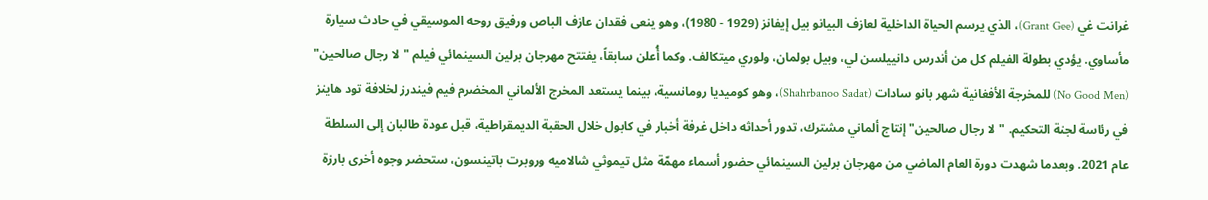غرانت غي (Grant Gee)، الذي يرسم الحياة الداخلية لعازف البيانو بيل إيفانز (1929 - 1980)، وهو ينعى فقدان عازف الباص ورفيق روحه الموسيقي في حادث سيارة مأساوي. يؤدي بطولة الفيلم كل من أندرس دانييلسن لي، وبيل بولمان، ولوري ميتكالف. وكما أُعلن سابقاً، يفتتح مهرجان برلين السينمائي فيلم "لا رجال صالحين" (No Good Men) للمخرجة الأفغانية شهر بانو سادات (Shahrbanoo Sadat)، وهو كوميديا رومانسية، بينما يستعد المخرج الألماني المخضرم فيم فيندرز لخلافة تود هاينز في رئاسة لجنة التحكيم. "لا رجال صالحين" إنتاج ألماني مشترك، تدور أحداثه داخل غرفة أخبار في كابول خلال الحقبة الديمقراطية، قبل عودة طالبان إلى السلطة عام 2021. وبعدما شهدت دورة العام الماضي من مهرجان برلين السينمائي حضور أسماء مهمّة مثل تيموثي شالاميه وروبرت باتينسون، ستحضر وجوه أخرى بارزة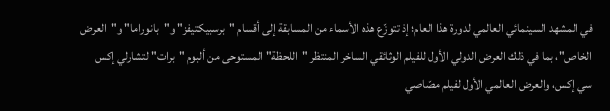في المشهد السينمائي العالمي لدورة هذا العام؛ إذ تتوزّع هذه الأسماء من المسابقة إلى أقسام "برسبيكتيفز" و"بانوراما" و"العرض الخاص"، بما في ذلك العرض الدولي الأول للفيلم الوثائقي الساخر المنتظر "اللحظة" المستوحى من ألبوم "برات" لتشارلي إكس سي إكس، والعرض العالمي الأول لفيلم مصّاصي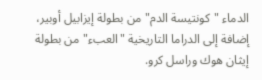الدماء "كونتيسة الدم" من بطولة إيزابيل أوبير، إضافة إلى الدراما التاريخية "العبء" من بطولة إيثان هوك وراسل كرو.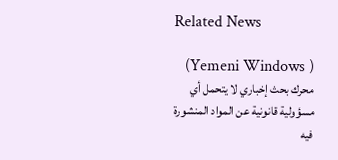Related News

( Yemeni Windows) محرك بحث إخباري لا يتحمل أي مسؤولية قانونية عن المواد المنشورة فيه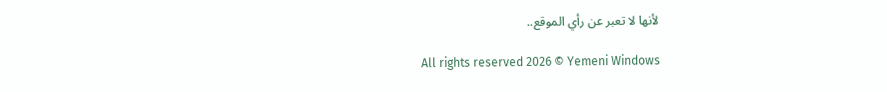لأنها لا تعبر عن رأي الموقع..

All rights reserved 2026 © Yemeni Windows